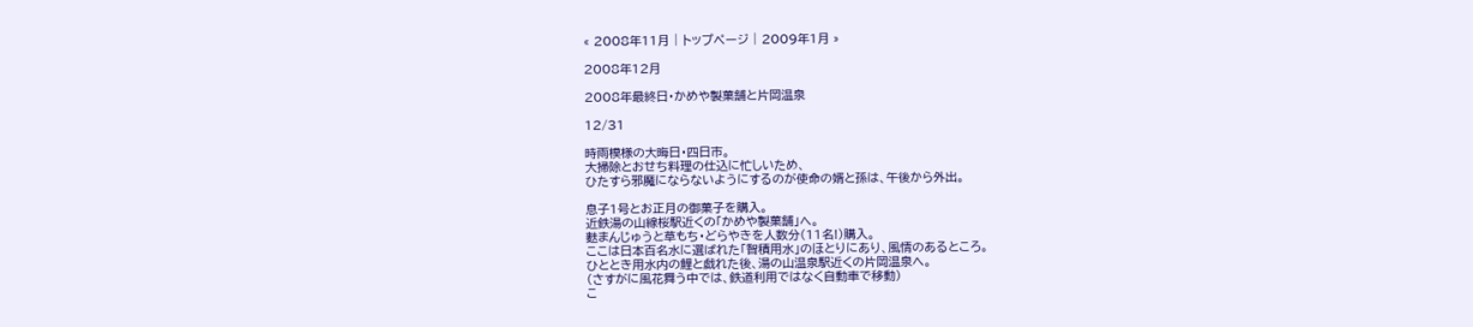« 2008年11月 | トップページ | 2009年1月 »

2008年12月

2008年最終日・かめや製菓舗と片岡温泉

12/31

時雨模様の大晦日・四日市。
大掃除とおせち料理の仕込に忙しいため、
ひたすら邪魔にならないようにするのが使命の婿と孫は、午後から外出。

息子1号とお正月の御菓子を購入。
近鉄湯の山線桜駅近くの「かめや製菓舗」へ。
麩まんじゅうと草もち・どらやきを人数分(11名!)購入。
ここは日本百名水に選ばれた「智積用水」のほとりにあり、風情のあるところ。
ひととき用水内の鯉と戯れた後、湯の山温泉駅近くの片岡温泉へ。
(さすがに風花舞う中では、鉄道利用ではなく自動車で移動)
こ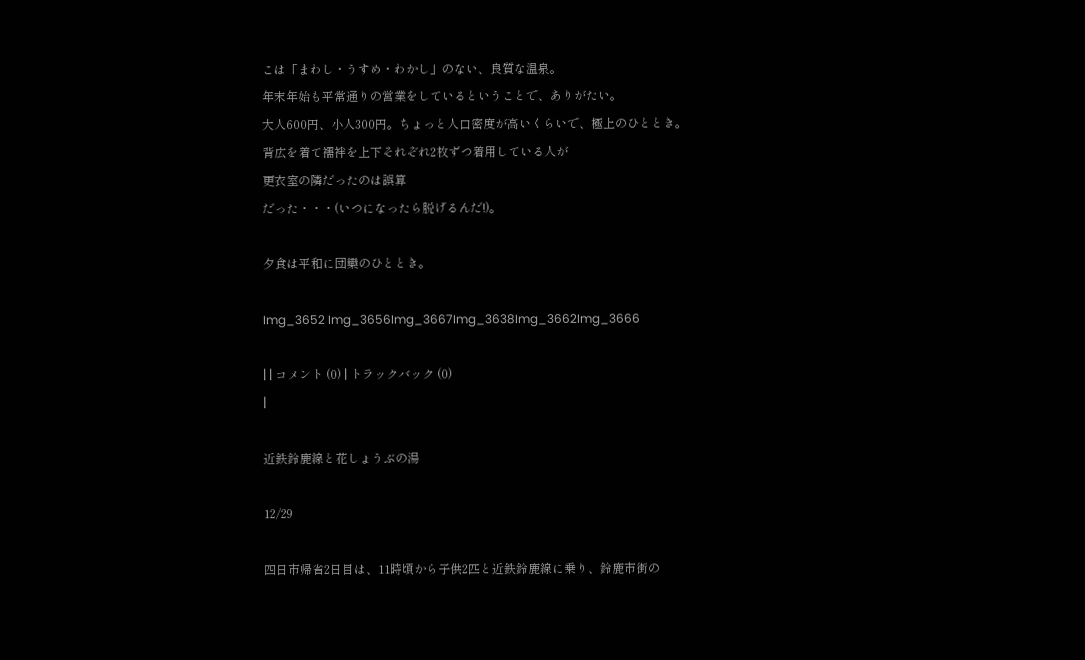こは「まわし・うすめ・わかし」のない、良質な温泉。
年末年始も平常通りの営業をしているということで、ありがたい。
大人600円、小人300円。ちょっと人口密度が高いくらいで、極上のひととき。
背広を着て襦袢を上下それぞれ2枚ずつ着用している人が
更衣室の隣だったのは誤算
だった・・・(いつになったら脱げるんだ!)。

夕食は平和に団欒のひととき。

Img_3652 Img_3656Img_3667Img_3638Img_3662Img_3666

| | コメント (0) | トラックバック (0)
|

近鉄鈴鹿線と花しょうぶの湯

12/29

四日市帰省2日目は、11時頃から子供2匹と近鉄鈴鹿線に乗り、鈴鹿市街の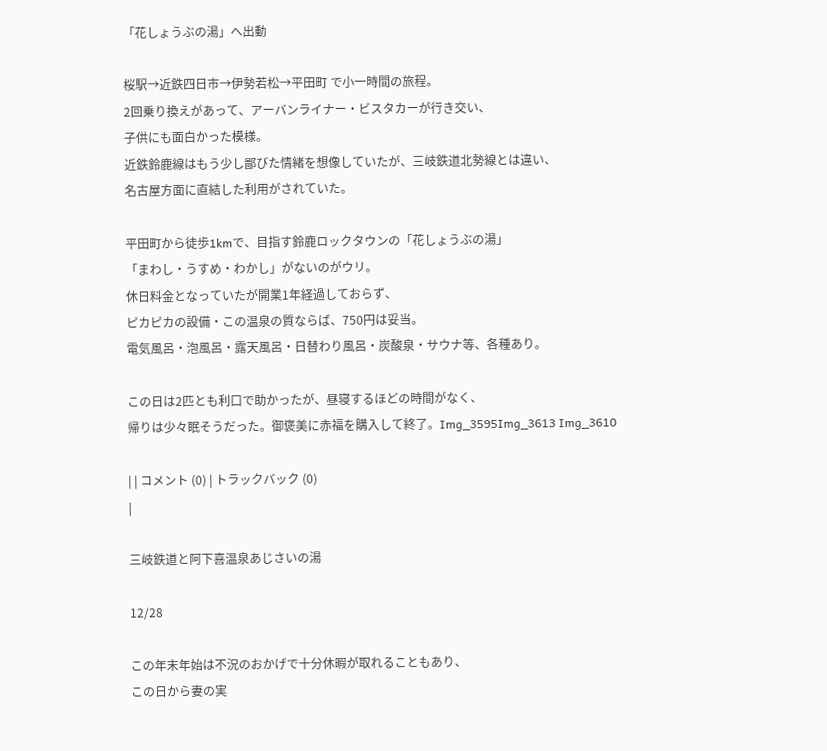「花しょうぶの湯」へ出動

桜駅→近鉄四日市→伊勢若松→平田町 で小一時間の旅程。
2回乗り換えがあって、アーバンライナー・ビスタカーが行き交い、
子供にも面白かった模様。
近鉄鈴鹿線はもう少し鄙びた情緒を想像していたが、三岐鉄道北勢線とは違い、
名古屋方面に直結した利用がされていた。

平田町から徒歩1kmで、目指す鈴鹿ロックタウンの「花しょうぶの湯」
「まわし・うすめ・わかし」がないのがウリ。
休日料金となっていたが開業1年経過しておらず、
ピカピカの設備・この温泉の質ならば、750円は妥当。
電気風呂・泡風呂・露天風呂・日替わり風呂・炭酸泉・サウナ等、各種あり。

この日は2匹とも利口で助かったが、昼寝するほどの時間がなく、
帰りは少々眠そうだった。御褒美に赤福を購入して終了。Img_3595Img_3613 Img_3610

| | コメント (0) | トラックバック (0)
|

三岐鉄道と阿下喜温泉あじさいの湯

12/28

この年末年始は不況のおかげで十分休暇が取れることもあり、
この日から妻の実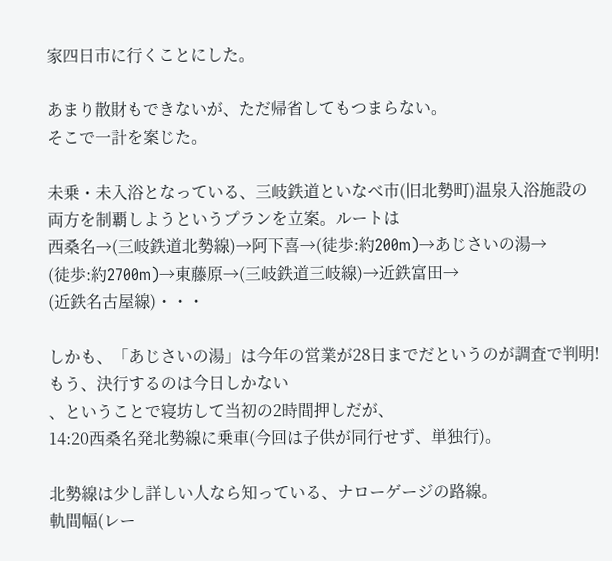家四日市に行くことにした。

あまり散財もできないが、ただ帰省してもつまらない。
そこで一計を案じた。

未乗・未入浴となっている、三岐鉄道といなべ市(旧北勢町)温泉入浴施設の
両方を制覇しようというプランを立案。ルートは
西桑名→(三岐鉄道北勢線)→阿下喜→(徒歩:約200m)→あじさいの湯→
(徒歩:約2700m)→東藤原→(三岐鉄道三岐線)→近鉄富田→
(近鉄名古屋線)・・・

しかも、「あじさいの湯」は今年の営業が28日までだというのが調査で判明!
もう、決行するのは今日しかない
、ということで寝坊して当初の2時間押しだが、
14:20西桑名発北勢線に乗車(今回は子供が同行せず、単独行)。

北勢線は少し詳しい人なら知っている、ナローゲージの路線。
軌間幅(レー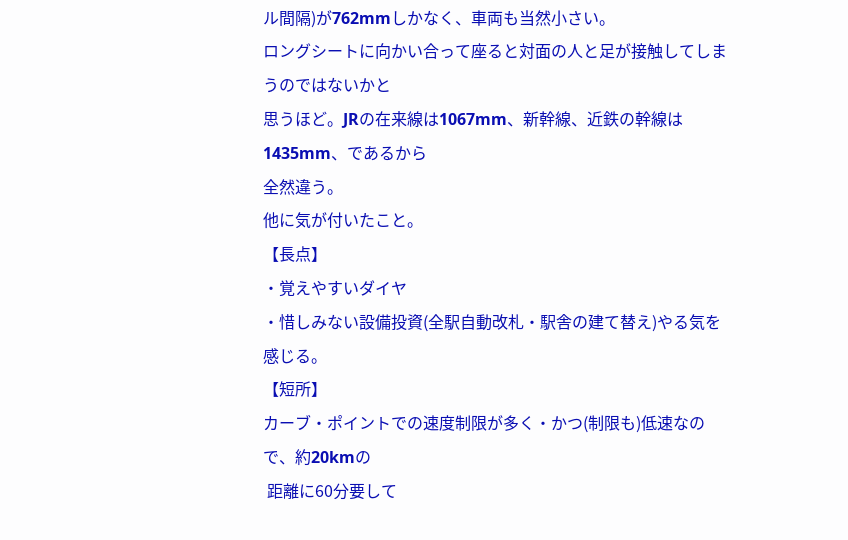ル間隔)が762mmしかなく、車両も当然小さい。
ロングシートに向かい合って座ると対面の人と足が接触してしまうのではないかと
思うほど。JRの在来線は1067mm、新幹線、近鉄の幹線は1435mm、であるから
全然違う。
他に気が付いたこと。
【長点】
・覚えやすいダイヤ
・惜しみない設備投資(全駅自動改札・駅舎の建て替え)やる気を感じる。
【短所】
カーブ・ポイントでの速度制限が多く・かつ(制限も)低速なので、約20kmの
 距離に60分要して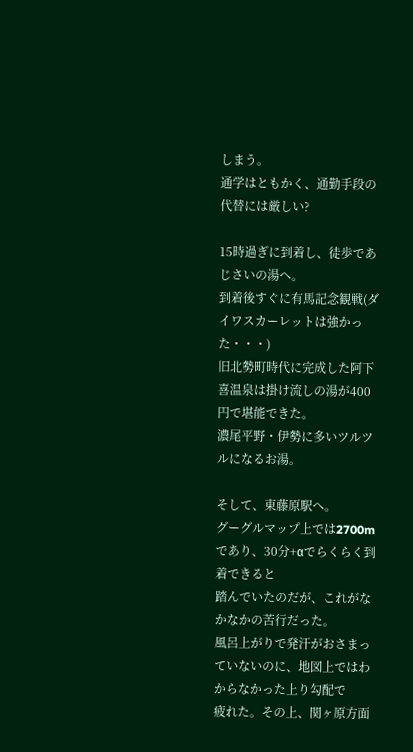しまう。
通学はともかく、通勤手段の代替には厳しい?

15時過ぎに到着し、徒歩であじさいの湯へ。
到着後すぐに有馬記念観戦(ダイワスカーレットは強かった・・・)
旧北勢町時代に完成した阿下喜温泉は掛け流しの湯が400円で堪能できた。
濃尾平野・伊勢に多いツルツルになるお湯。

そして、東藤原駅へ。
グーグルマップ上では2700mであり、30分+αでらくらく到着できると
踏んでいたのだが、これがなかなかの苦行だった。
風呂上がりで発汗がおさまっていないのに、地図上ではわからなかった上り勾配で
疲れた。その上、関ヶ原方面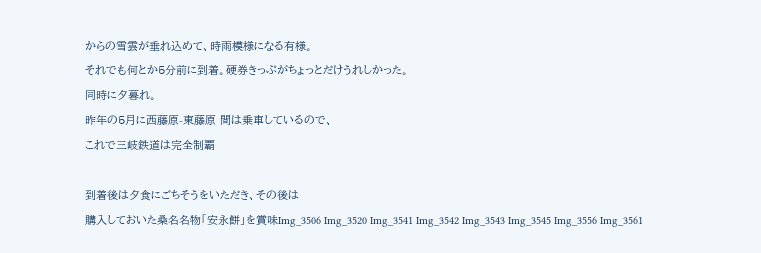からの雪雲が垂れ込めて、時雨模様になる有様。
それでも何とか5分前に到着。硬券きっぷがちょっとだけうれしかった。
同時に夕暮れ。
昨年の5月に西藤原-東藤原 間は乗車しているので、
これで三岐鉄道は完全制覇

到着後は夕食にごちそうをいただき、その後は
購入しておいた桑名名物「安永餅」を賞味Img_3506 Img_3520 Img_3541 Img_3542 Img_3543 Img_3545 Img_3556 Img_3561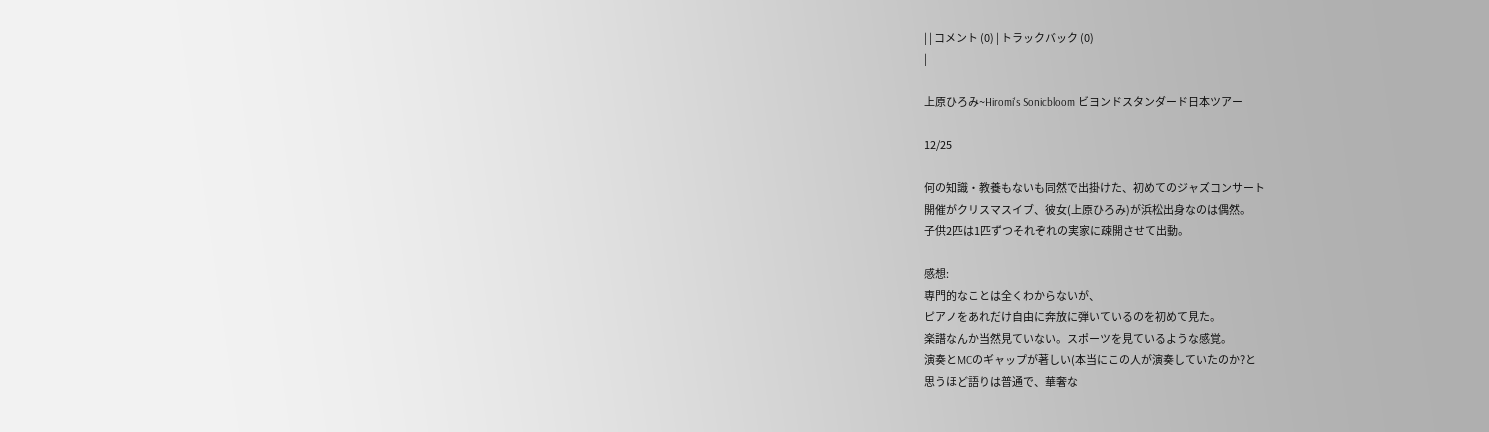| | コメント (0) | トラックバック (0)
|

上原ひろみ~Hiromi's Sonicbloom ビヨンドスタンダード日本ツアー

12/25

何の知識・教養もないも同然で出掛けた、初めてのジャズコンサート
開催がクリスマスイブ、彼女(上原ひろみ)が浜松出身なのは偶然。
子供2匹は1匹ずつそれぞれの実家に疎開させて出動。

感想:
専門的なことは全くわからないが、
ピアノをあれだけ自由に奔放に弾いているのを初めて見た。
楽譜なんか当然見ていない。スポーツを見ているような感覚。
演奏とMCのギャップが著しい(本当にこの人が演奏していたのか?と
思うほど語りは普通で、華奢な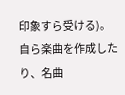印象すら受ける)。
自ら楽曲を作成したり、名曲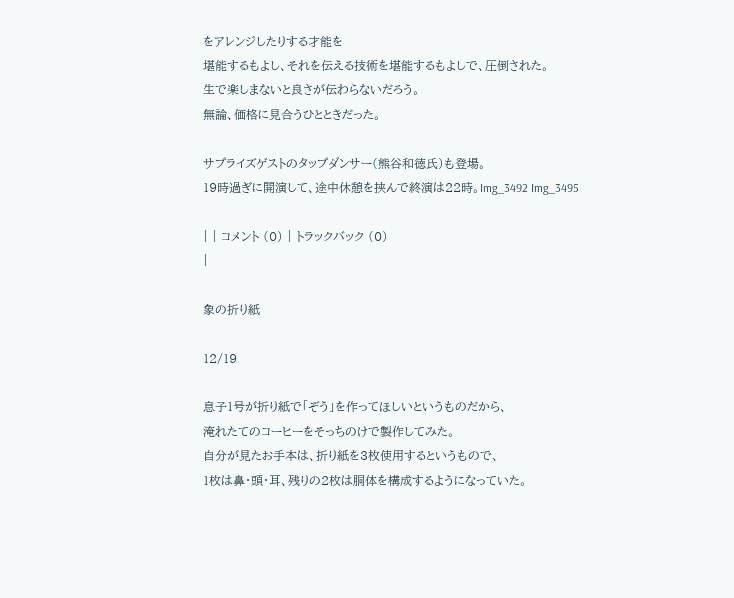をアレンジしたりする才能を
堪能するもよし、それを伝える技術を堪能するもよしで、圧倒された。
生で楽しまないと良さが伝わらないだろう。
無論、価格に見合うひとときだった。

サプライズゲストのタップダンサー(熊谷和徳氏)も登場。
19時過ぎに開演して、途中休憩を挟んで終演は22時。Img_3492 Img_3495

| | コメント (0) | トラックバック (0)
|

象の折り紙

12/19

息子1号が折り紙で「ぞう」を作ってほしいというものだから、
淹れたてのコーヒーをそっちのけで製作してみた。
自分が見たお手本は、折り紙を3枚使用するというもので、
1枚は鼻・頭・耳、残りの2枚は胴体を構成するようになっていた。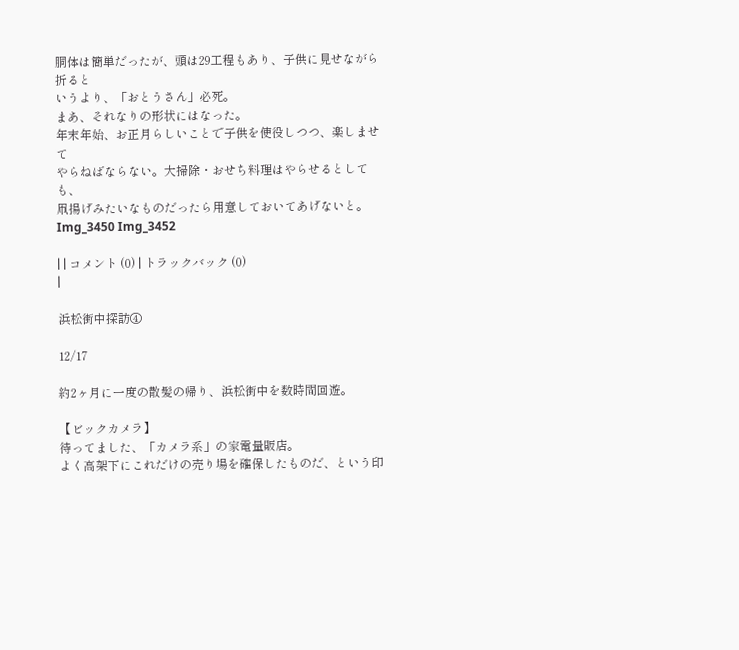胴体は簡単だったが、頭は29工程もあり、子供に見せながら折ると
いうより、「おとうさん」必死。
まあ、それなりの形状にはなった。
年末年始、お正月らしいことで子供を使役しつつ、楽しませて
やらねばならない。大掃除・おせち料理はやらせるとしても、
凧揚げみたいなものだったら用意しておいてあげないと。Img_3450 Img_3452

| | コメント (0) | トラックバック (0)
|

浜松街中探訪④

12/17

約2ヶ月に一度の散髪の帰り、浜松街中を数時間回遊。

【ビックカメラ】
待ってました、「カメラ系」の家電量販店。
よく高架下にこれだけの売り場を確保したものだ、という印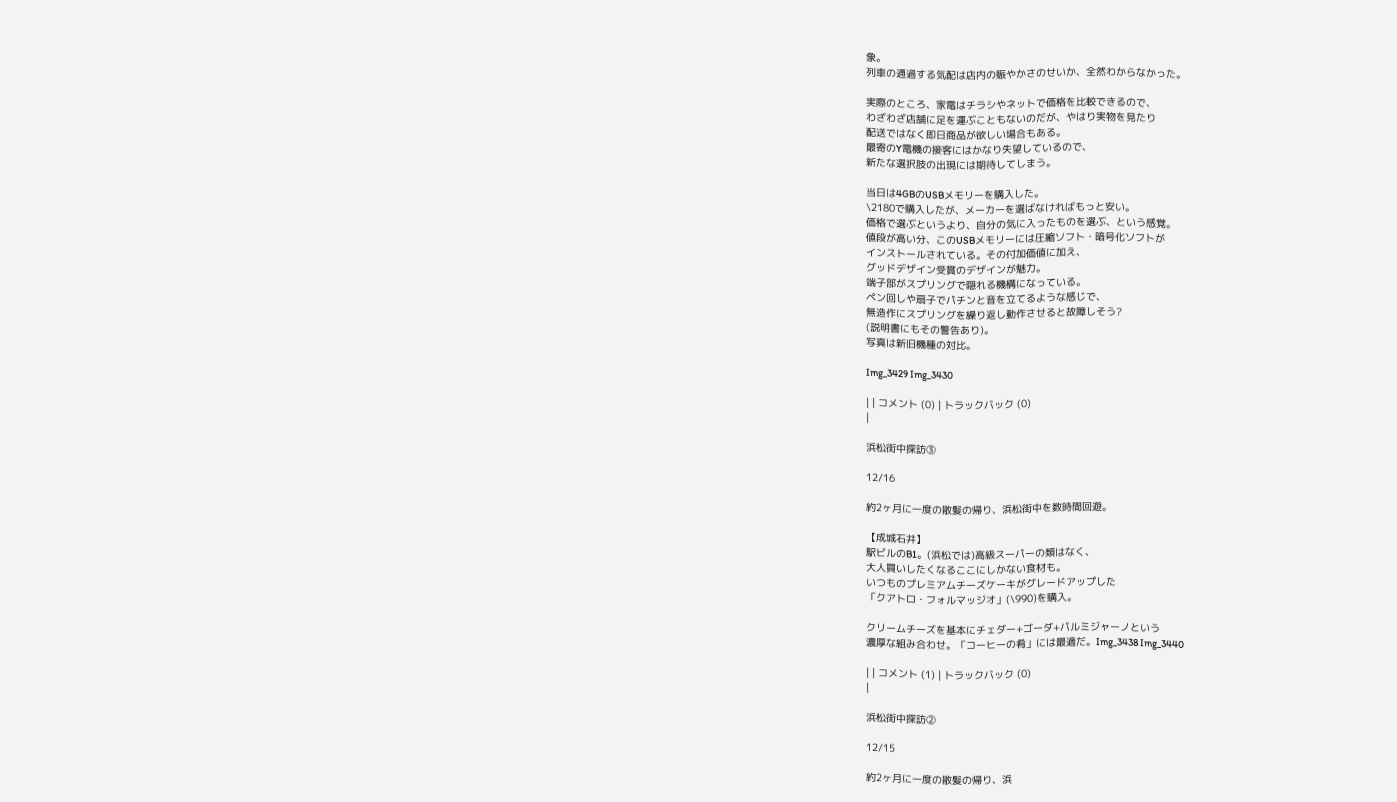象。
列車の通過する気配は店内の賑やかさのせいか、全然わからなかった。

実際のところ、家電はチラシやネットで価格を比較できるので、
わざわざ店舗に足を運ぶこともないのだが、やはり実物を見たり
配送ではなく即日商品が欲しい場合もある。
最寄のY電機の接客にはかなり失望しているので、
新たな選択肢の出現には期待してしまう。

当日は4GBのUSBメモリーを購入した。
\2180で購入したが、メーカーを選ばなければもっと安い。
価格で選ぶというより、自分の気に入ったものを選ぶ、という感覚。
値段が高い分、このUSBメモリーには圧縮ソフト・暗号化ソフトが
インストールされている。その付加価値に加え、
グッドデザイン受賞のデザインが魅力。
端子部がスプリングで隠れる機構になっている。
ペン回しや扇子でパチンと音を立てるような感じで、
無造作にスプリングを繰り返し動作させると故障しそう?
(説明書にもその警告あり)。
写真は新旧機種の対比。

Img_3429 Img_3430

| | コメント (0) | トラックバック (0)
|

浜松街中探訪③

12/16

約2ヶ月に一度の散髪の帰り、浜松街中を数時間回遊。

【成城石井】
駅ビルのB1。(浜松では)高級スーパーの類はなく、
大人買いしたくなるここにしかない食材も。
いつものプレミアムチーズケーキがグレードアップした
「クアトロ・フォルマッジオ」(\990)を購入。

クリームチーズを基本にチェダー+ゴーダ+パルミジャーノという
濃厚な組み合わせ。「コーヒーの肴」には最適だ。Img_3438 Img_3440

| | コメント (1) | トラックバック (0)
|

浜松街中探訪②

12/15

約2ヶ月に一度の散髪の帰り、浜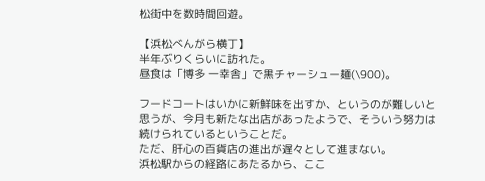松街中を数時間回遊。

【浜松べんがら横丁】
半年ぶりくらいに訪れた。
昼食は「博多 一幸舎」で黒チャーシュー麺(\900)。

フードコートはいかに新鮮味を出すか、というのが難しいと
思うが、今月も新たな出店があったようで、そういう努力は
続けられているということだ。
ただ、肝心の百貨店の進出が遅々として進まない。
浜松駅からの経路にあたるから、ここ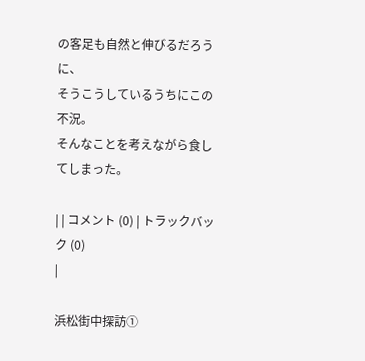の客足も自然と伸びるだろうに、
そうこうしているうちにこの不況。
そんなことを考えながら食してしまった。

| | コメント (0) | トラックバック (0)
|

浜松街中探訪①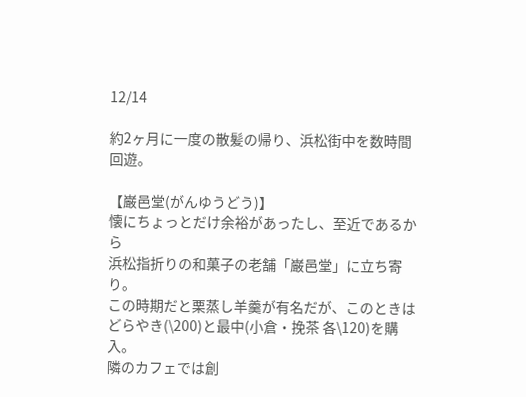12/14

約2ヶ月に一度の散髪の帰り、浜松街中を数時間回遊。

【巌邑堂(がんゆうどう)】
懐にちょっとだけ余裕があったし、至近であるから
浜松指折りの和菓子の老舗「巌邑堂」に立ち寄り。
この時期だと栗蒸し羊羹が有名だが、このときは
どらやき(\200)と最中(小倉・挽茶 各\120)を購入。
隣のカフェでは創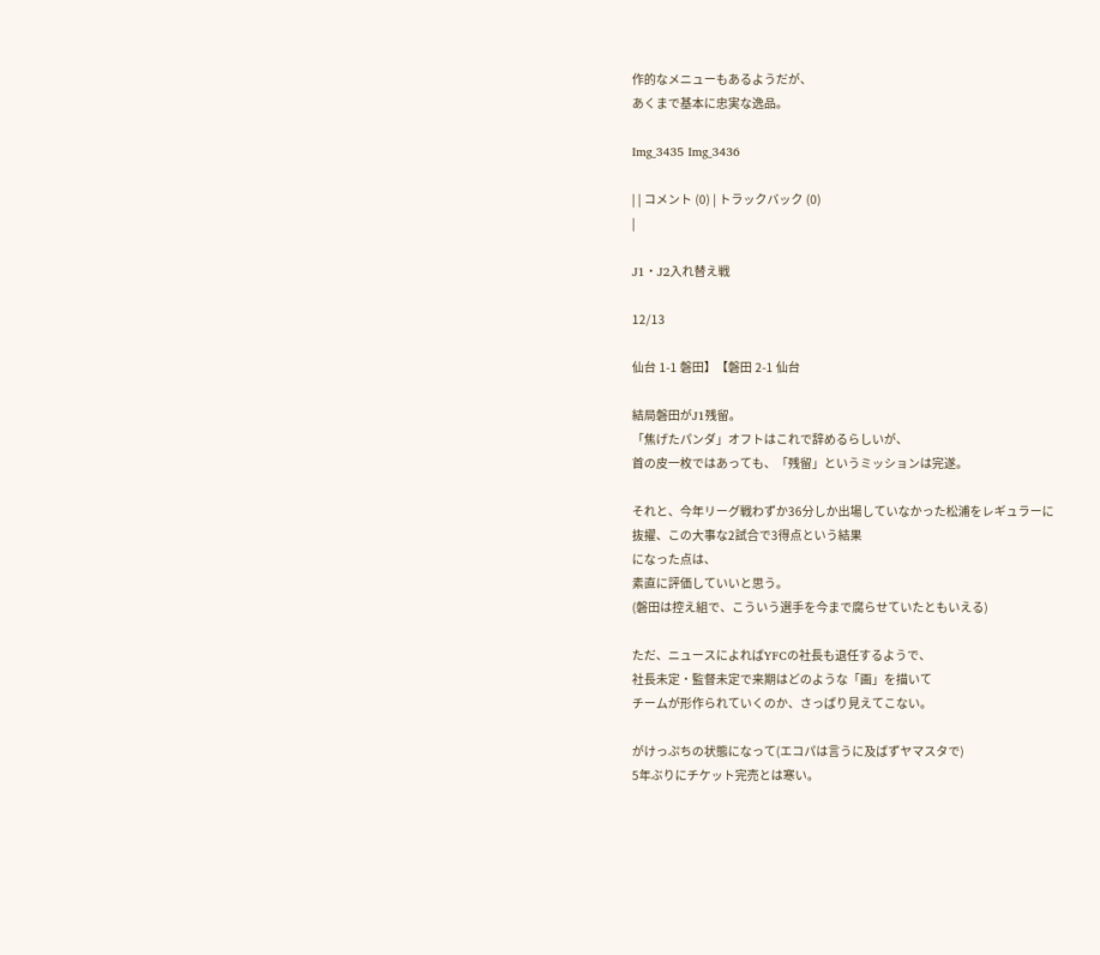作的なメニューもあるようだが、
あくまで基本に忠実な逸品。

Img_3435 Img_3436

| | コメント (0) | トラックバック (0)
|

J1・J2入れ替え戦

12/13

仙台 1-1 磐田】【磐田 2-1 仙台

結局磐田がJ1残留。
「焦げたパンダ」オフトはこれで辞めるらしいが、
首の皮一枚ではあっても、「残留」というミッションは完遂。

それと、今年リーグ戦わずか36分しか出場していなかった松浦をレギュラーに
抜擢、この大事な2試合で3得点という結果
になった点は、
素直に評価していいと思う。
(磐田は控え組で、こういう選手を今まで腐らせていたともいえる)

ただ、ニュースによればYFCの社長も退任するようで、
社長未定・監督未定で来期はどのような「画」を描いて
チームが形作られていくのか、さっぱり見えてこない。

がけっぷちの状態になって(エコパは言うに及ばずヤマスタで)
5年ぶりにチケット完売とは寒い。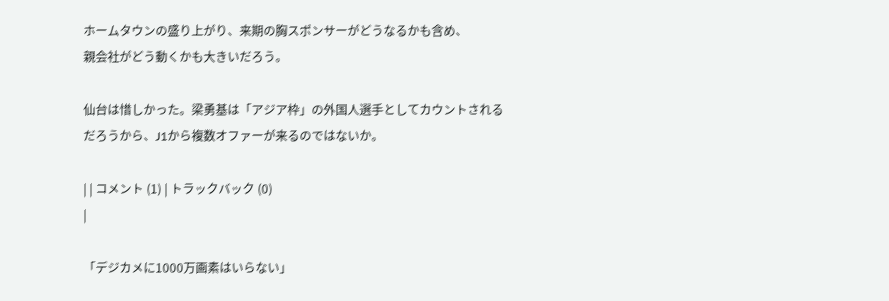ホームタウンの盛り上がり、来期の胸スポンサーがどうなるかも含め、
親会社がどう動くかも大きいだろう。

仙台は惜しかった。梁勇基は「アジア枠」の外国人選手としてカウントされる
だろうから、J1から複数オファーが来るのではないか。

| | コメント (1) | トラックバック (0)
|

「デジカメに1000万画素はいらない」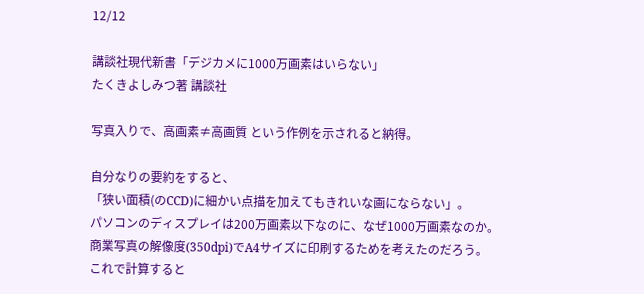12/12

講談社現代新書「デジカメに1000万画素はいらない」
たくきよしみつ著 講談社

写真入りで、高画素≠高画質 という作例を示されると納得。

自分なりの要約をすると、
「狭い面積(のCCD)に細かい点描を加えてもきれいな画にならない」。
パソコンのディスプレイは200万画素以下なのに、なぜ1000万画素なのか。
商業写真の解像度(350dpi)でA4サイズに印刷するためを考えたのだろう。
これで計算すると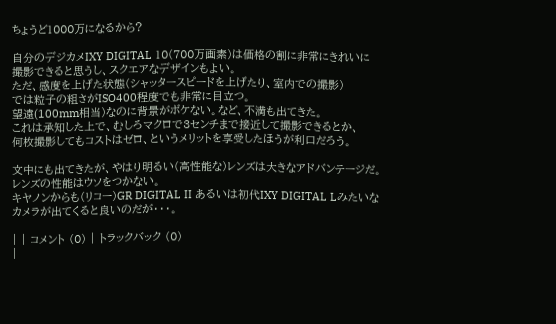ちょうど1000万になるから?

自分のデジカメIXY DIGITAL 10(700万画素)は価格の割に非常にきれいに
撮影できると思うし、スクエアなデザインもよい。
ただ、感度を上げた状態(シャッタースピードを上げたり、室内での撮影)
では粒子の粗さがISO400程度でも非常に目立つ。
望遠(100mm相当)なのに背景がボケない。など、不満も出てきた。
これは承知した上で、むしろマクロで3センチまで接近して撮影できるとか、
何枚撮影してもコストはゼロ、というメリットを享受したほうが利口だろう。

文中にも出てきたが、やはり明るい(高性能な)レンズは大きなアドバンテージだ。
レンズの性能はウソをつかない。
キヤノンからも(リコー)GR DIGITAL II あるいは初代IXY DIGITAL Lみたいな
カメラが出てくると良いのだが・・・。

| | コメント (0) | トラックバック (0)
|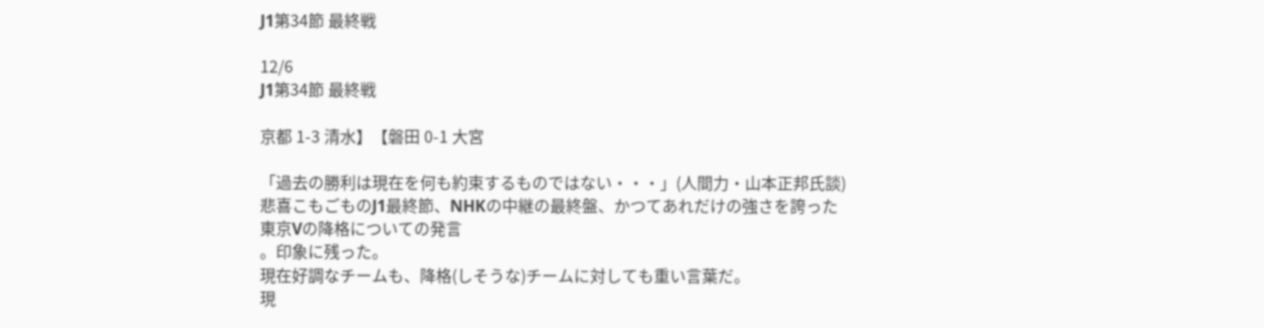J1第34節 最終戦

12/6
J1第34節 最終戦

京都 1-3 清水】【磐田 0-1 大宮

「過去の勝利は現在を何も約束するものではない・・・」(人間力・山本正邦氏談)
悲喜こもごものJ1最終節、NHKの中継の最終盤、かつてあれだけの強さを誇った
東京Vの降格についての発言
。印象に残った。
現在好調なチームも、降格(しそうな)チームに対しても重い言葉だ。
現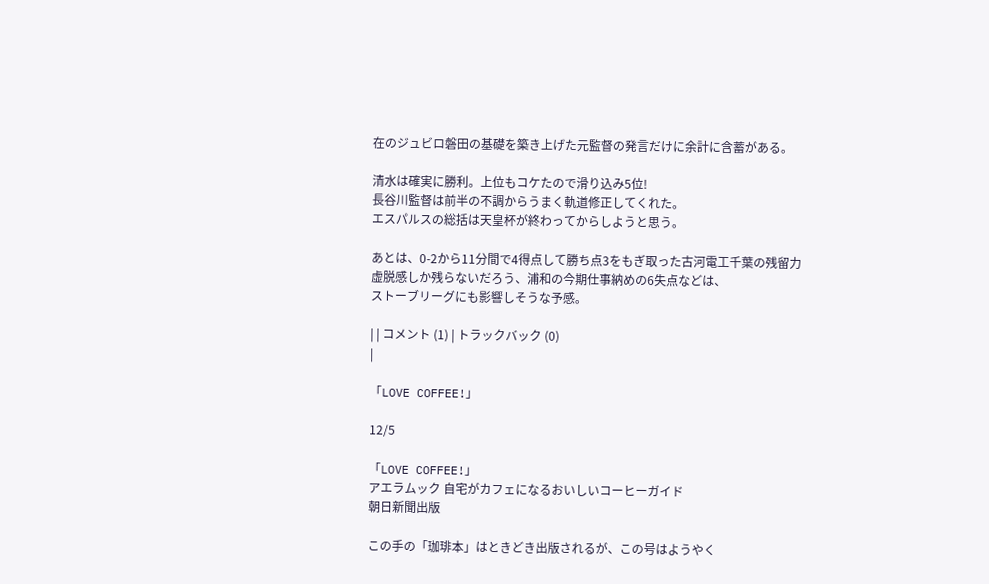在のジュビロ磐田の基礎を築き上げた元監督の発言だけに余計に含蓄がある。

清水は確実に勝利。上位もコケたので滑り込み5位!
長谷川監督は前半の不調からうまく軌道修正してくれた。
エスパルスの総括は天皇杯が終わってからしようと思う。

あとは、0-2から11分間で4得点して勝ち点3をもぎ取った古河電工千葉の残留力
虚脱感しか残らないだろう、浦和の今期仕事納めの6失点などは、
ストーブリーグにも影響しそうな予感。

| | コメント (1) | トラックバック (0)
|

「LOVE COFFEE!」

12/5

「LOVE COFFEE!」
アエラムック 自宅がカフェになるおいしいコーヒーガイド
朝日新聞出版

この手の「珈琲本」はときどき出版されるが、この号はようやく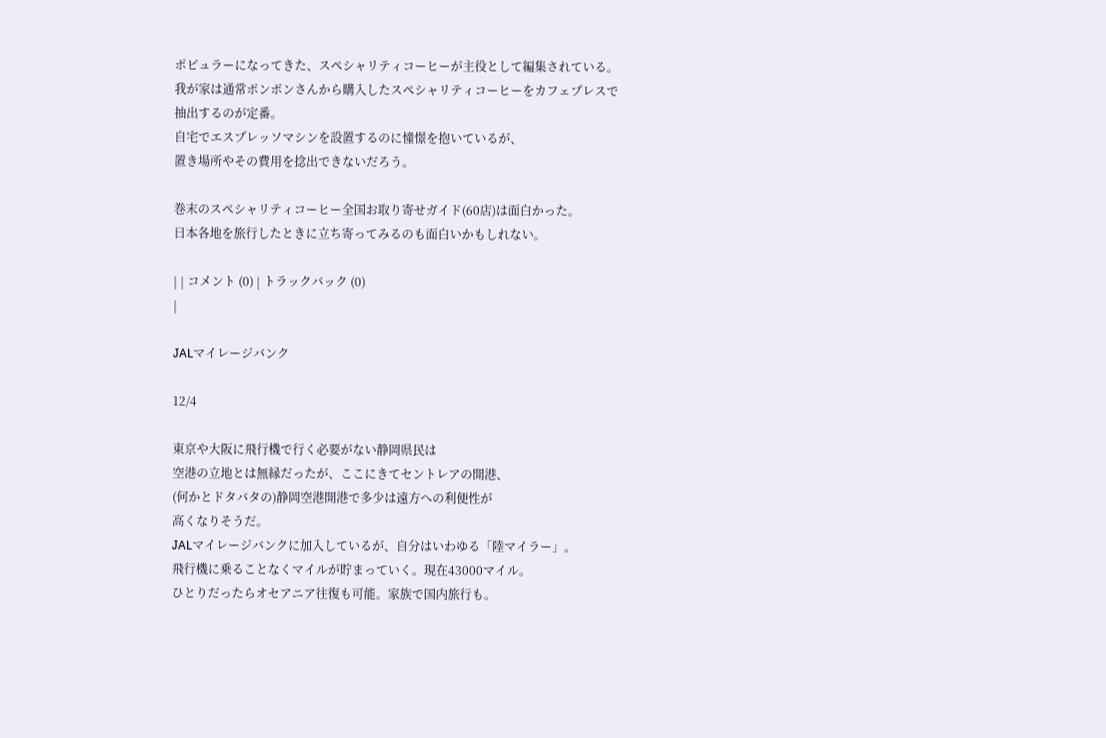ポピュラーになってきた、スペシャリティコーヒーが主役として編集されている。
我が家は通常ポンポンさんから購入したスペシャリティコーヒーをカフェプレスで
抽出するのが定番。
自宅でエスプレッソマシンを設置するのに憧憬を抱いているが、
置き場所やその費用を捻出できないだろう。

巻末のスペシャリティコーヒー全国お取り寄せガイド(60店)は面白かった。
日本各地を旅行したときに立ち寄ってみるのも面白いかもしれない。

| | コメント (0) | トラックバック (0)
|

JALマイレージバンク

12/4

東京や大阪に飛行機で行く必要がない静岡県民は
空港の立地とは無縁だったが、ここにきてセントレアの開港、
(何かとドタバタの)静岡空港開港で多少は遠方への利便性が
高くなりそうだ。
JALマイレージバンクに加入しているが、自分はいわゆる「陸マイラー」。
飛行機に乗ることなくマイルが貯まっていく。現在43000マイル。
ひとりだったらオセアニア往復も可能。家族で国内旅行も。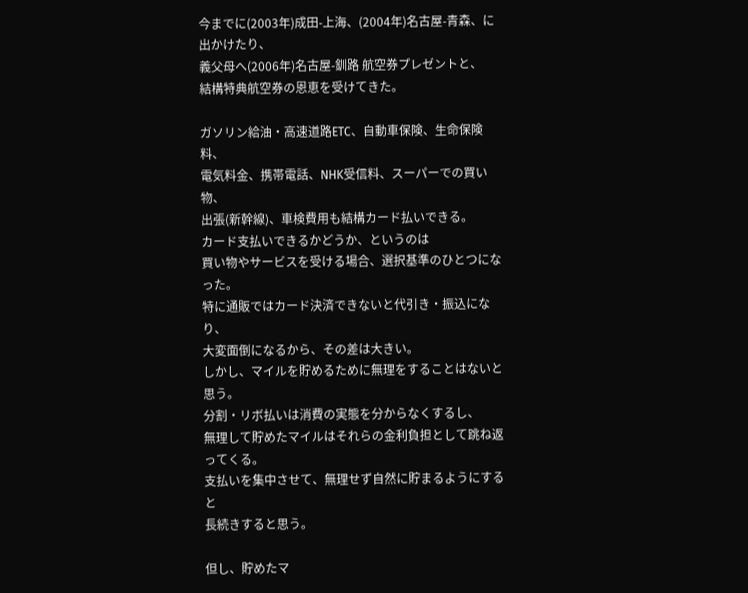今までに(2003年)成田-上海、(2004年)名古屋-青森、に出かけたり、
義父母へ(2006年)名古屋-釧路 航空券プレゼントと、
結構特典航空券の恩恵を受けてきた。

ガソリン給油・高速道路ETC、自動車保険、生命保険料、
電気料金、携帯電話、NHK受信料、スーパーでの買い物、
出張(新幹線)、車検費用も結構カード払いできる。
カード支払いできるかどうか、というのは
買い物やサービスを受ける場合、選択基準のひとつになった。
特に通販ではカード決済できないと代引き・振込になり、
大変面倒になるから、その差は大きい。
しかし、マイルを貯めるために無理をすることはないと思う。
分割・リボ払いは消費の実態を分からなくするし、
無理して貯めたマイルはそれらの金利負担として跳ね返ってくる。
支払いを集中させて、無理せず自然に貯まるようにすると
長続きすると思う。

但し、貯めたマ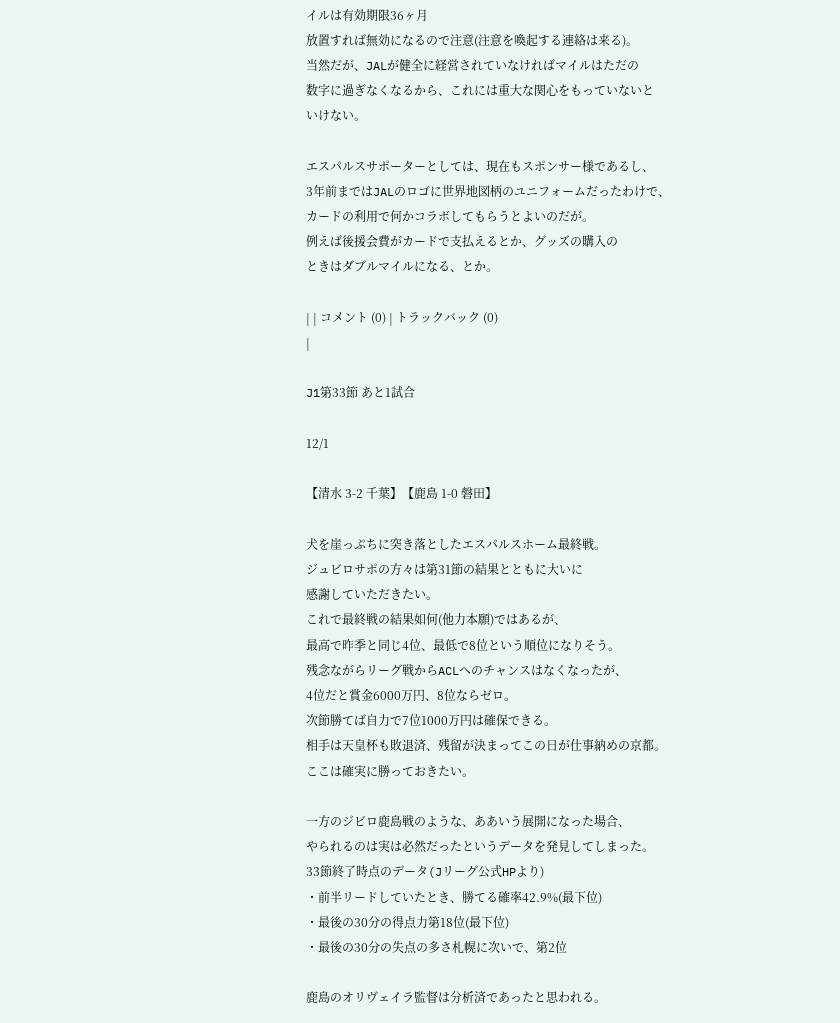イルは有効期限36ヶ月
放置すれば無効になるので注意(注意を喚起する連絡は来る)。
当然だが、JALが健全に経営されていなければマイルはただの
数字に過ぎなくなるから、これには重大な関心をもっていないと
いけない。

エスパルスサポーターとしては、現在もスポンサー様であるし、
3年前まではJALのロゴに世界地図柄のユニフォームだったわけで、
カードの利用で何かコラボしてもらうとよいのだが。
例えば後援会費がカードで支払えるとか、グッズの購入の
ときはダブルマイルになる、とか。

| | コメント (0) | トラックバック (0)
|

J1第33節 あと1試合

12/1

【清水 3-2 千葉】【鹿島 1-0 磐田】

犬を崖っぷちに突き落としたエスパルスホーム最終戦。
ジュビロサポの方々は第31節の結果とともに大いに
感謝していただきたい。
これで最終戦の結果如何(他力本願)ではあるが、
最高で昨季と同じ4位、最低で8位という順位になりそう。
残念ながらリーグ戦からACLへのチャンスはなくなったが、
4位だと賞金6000万円、8位ならゼロ。
次節勝てば自力で7位1000万円は確保できる。
相手は天皇杯も敗退済、残留が決まってこの日が仕事納めの京都。
ここは確実に勝っておきたい。

一方のジビロ鹿島戦のような、ああいう展開になった場合、
やられるのは実は必然だったというデータを発見してしまった。
33節終了時点のデータ(Jリーグ公式HPより)
・前半リードしていたとき、勝てる確率42.9%(最下位)
・最後の30分の得点力第18位(最下位)
・最後の30分の失点の多さ札幌に次いで、第2位

鹿島のオリヴェイラ監督は分析済であったと思われる。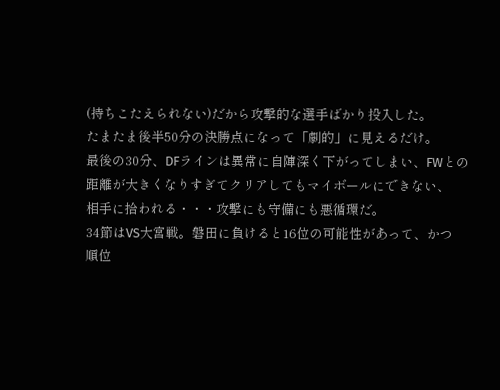(持ちこたえられない)だから攻撃的な選手ばかり投入した。
たまたま後半50分の決勝点になって「劇的」に見えるだけ。
最後の30分、DFラインは異常に自陣深く下がってしまい、FWとの
距離が大きくなりすぎてクリアしてもマイボールにできない、
相手に拾われる・・・攻撃にも守備にも悪循環だ。
34節はVS大宮戦。磐田に負けると16位の可能性があって、かつ
順位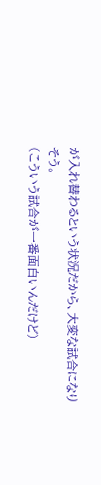が入れ替わるという状況だから、大変な試合になりそう。
(こういう試合が一番面白いんだけど)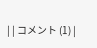| | コメント (1) |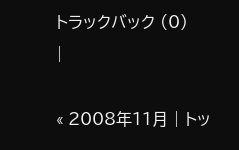トラックバック (0)
|

« 2008年11月 | トッ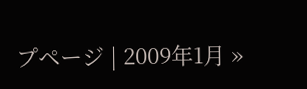プページ | 2009年1月 »